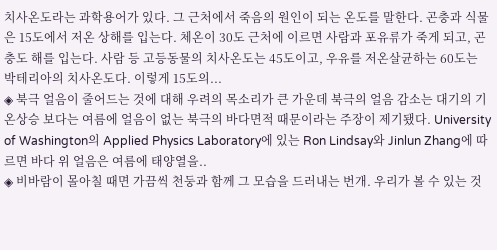치사온도라는 과학용어가 있다. 그 근처에서 죽음의 원인이 되는 온도를 말한다. 곤충과 식물은 15도에서 저온 상해를 입는다. 체온이 30도 근처에 이르면 사람과 포유류가 죽게 되고, 곤충도 해를 입는다. 사람 등 고등동물의 치사온도는 45도이고, 우유를 저온살균하는 60도는 박테리아의 치사온도다. 이렇게 15도의...
◈ 북극 얼음이 줄어드는 것에 대해 우려의 목소리가 큰 가운데 북극의 얼음 감소는 대기의 기온상승 보다는 여름에 얼음이 없는 북극의 바다면적 때문이라는 주장이 제기됐다. University of Washington의 Applied Physics Laboratory에 있는 Ron Lindsay와 Jinlun Zhang에 따르면 바다 위 얼음은 여름에 태양열을..
◈ 비바람이 몰아칠 때면 가끔씩 천둥과 함께 그 모습을 드러내는 번개. 우리가 볼 수 있는 것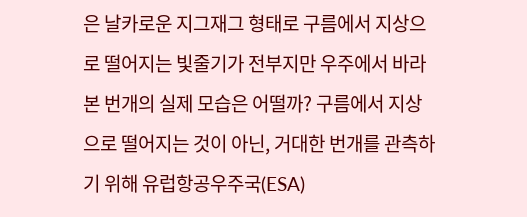은 날카로운 지그재그 형태로 구름에서 지상으로 떨어지는 빛줄기가 전부지만 우주에서 바라본 번개의 실제 모습은 어떨까? 구름에서 지상으로 떨어지는 것이 아닌, 거대한 번개를 관측하기 위해 유럽항공우주국(ESA)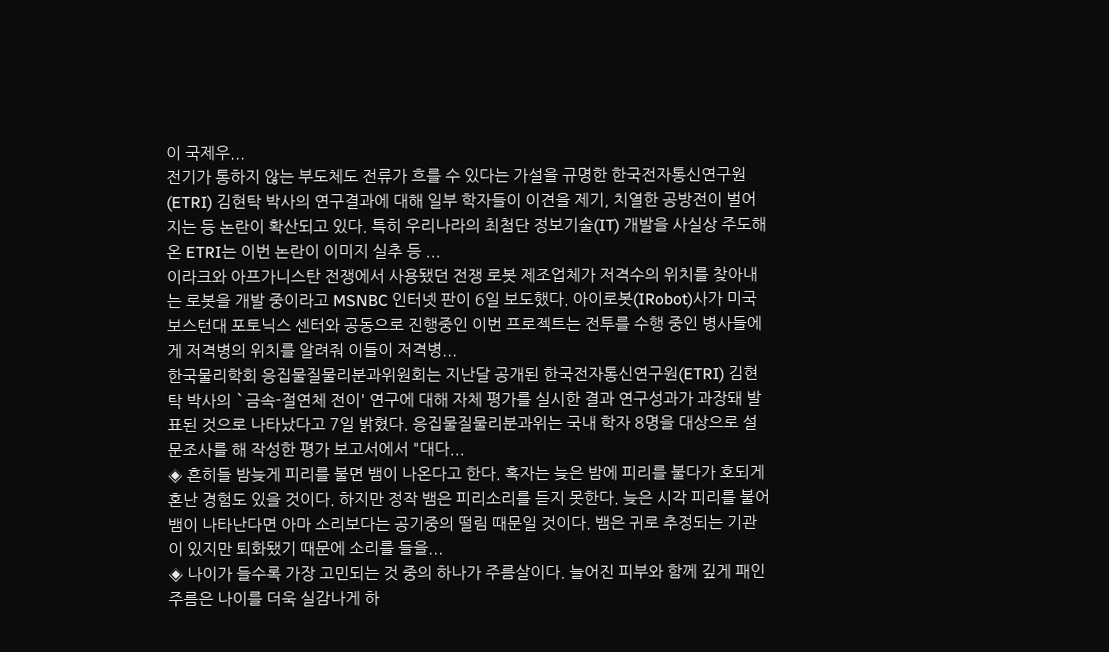이 국제우...
전기가 통하지 않는 부도체도 전류가 흐를 수 있다는 가설을 규명한 한국전자통신연구원(ETRI) 김현탁 박사의 연구결과에 대해 일부 학자들이 이견을 제기, 치열한 공방전이 벌어지는 등 논란이 확산되고 있다. 특히 우리나라의 최첨단 정보기술(IT) 개발을 사실상 주도해온 ETRI는 이번 논란이 이미지 실추 등 ...
이라크와 아프가니스탄 전쟁에서 사용됐던 전쟁 로봇 제조업체가 저격수의 위치를 찾아내는 로봇을 개발 중이라고 MSNBC 인터넷 판이 6일 보도했다. 아이로봇(IRobot)사가 미국 보스턴대 포토닉스 센터와 공동으로 진행중인 이번 프로젝트는 전투를 수행 중인 병사들에게 저격병의 위치를 알려줘 이들이 저격병...
한국물리학회 응집물질물리분과위원회는 지난달 공개된 한국전자통신연구원(ETRI) 김현탁 박사의 `금속-절연체 전이' 연구에 대해 자체 평가를 실시한 결과 연구성과가 과장돼 발표된 것으로 나타났다고 7일 밝혔다. 응집물질물리분과위는 국내 학자 8명을 대상으로 설문조사를 해 작성한 평가 보고서에서 "대다...
◈ 흔히들 밤늦게 피리를 불면 뱀이 나온다고 한다. 혹자는 늦은 밤에 피리를 불다가 호되게 혼난 경험도 있을 것이다. 하지만 정작 뱀은 피리소리를 듣지 못한다. 늦은 시각 피리를 불어 뱀이 나타난다면 아마 소리보다는 공기중의 떨림 때문일 것이다. 뱀은 귀로 추정되는 기관이 있지만 퇴화됐기 때문에 소리를 들을...
◈ 나이가 들수록 가장 고민되는 것 중의 하나가 주름살이다. 늘어진 피부와 함께 깊게 패인 주름은 나이를 더욱 실감나게 하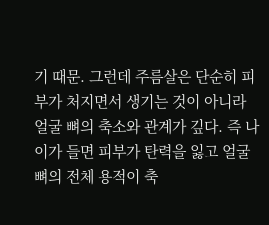기 때문. 그런데 주름살은 단순히 피부가 처지면서 생기는 것이 아니라 얼굴 뼈의 축소와 관계가 깊다. 즉 나이가 들면 피부가 탄력을 잃고 얼굴 뼈의 전체 용적이 축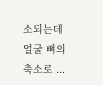소되는데 얼굴 뼈의 축소로 ...